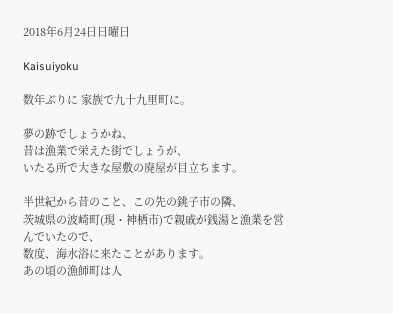2018年6月24日日曜日

Kaisuiyoku

数年ぶりに 家族で九十九里町に。

夢の跡でしょうかね、
昔は漁業で栄えた街でしょうが、
いたる所で大きな屋敷の廃屋が目立ちます。

半世紀から昔のこと、この先の銚子市の隣、
茨城県の波崎町(現・神栖市)で親戚が銭湯と漁業を営んでいたので、
数度、海水浴に来たことがあります。
あの頃の漁師町は人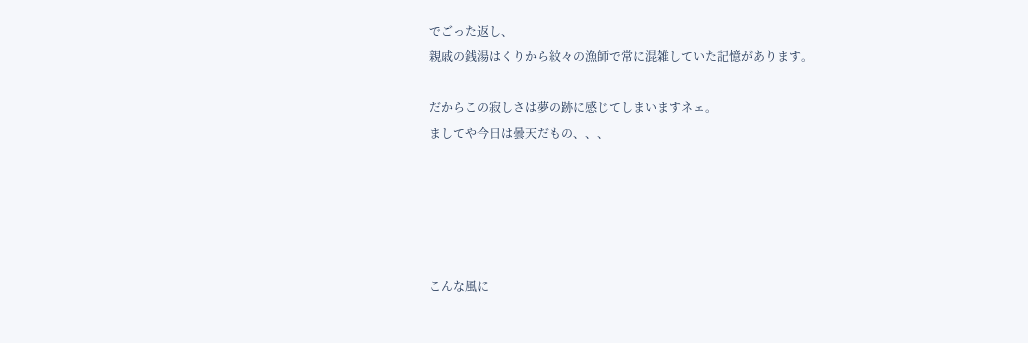でごった返し、
親戚の銭湯はくりから紋々の漁師で常に混雑していた記憶があります。

だからこの寂しさは夢の跡に感じてしまいますネェ。
ましてや今日は曇天だもの、、、





こんな風に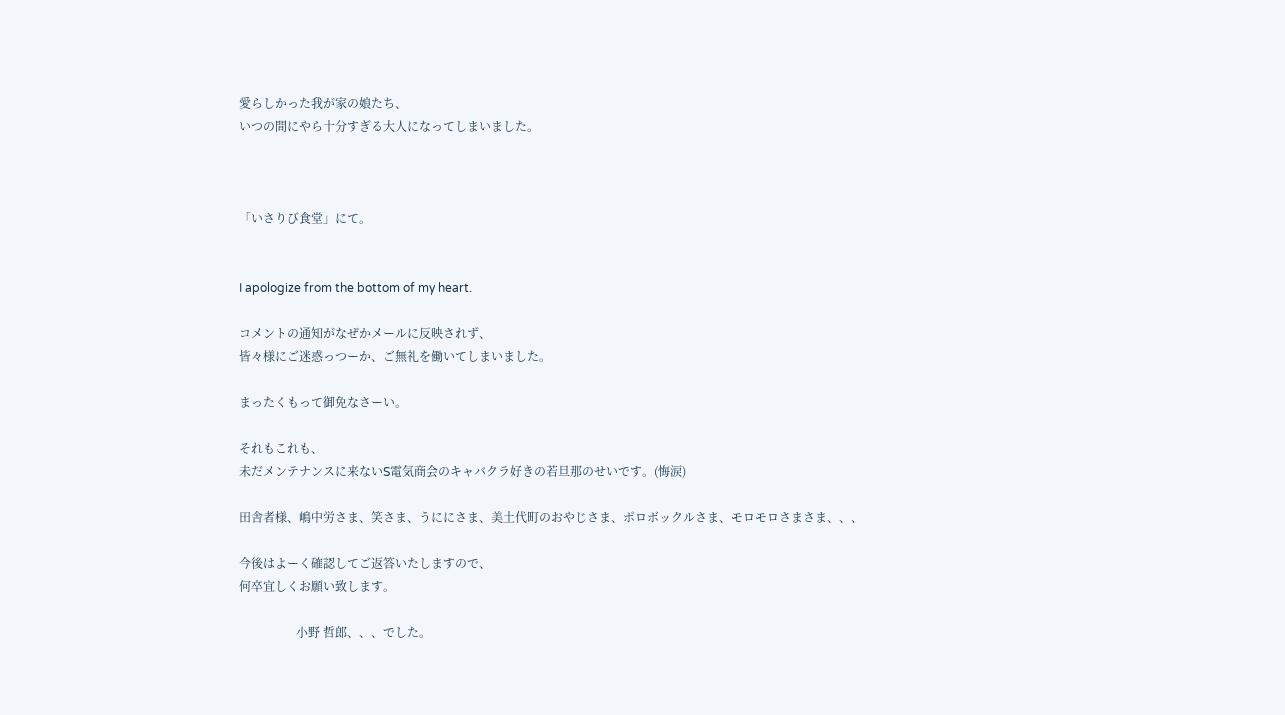愛らしかった我が家の娘たち、
いつの間にやら十分すぎる大人になってしまいました。



「いさりび食堂」にて。


I apologize from the bottom of my heart.

コメントの通知がなぜかメールに反映されず、
皆々様にご迷惑っつーか、ご無礼を働いてしまいました。

まったくもって御免なさーい。

それもこれも、
未だメンテナンスに来ないS電気商会のキャバクラ好きの若旦那のせいです。(悔涙)

田舎者様、嶋中労さま、笑さま、うににさま、美土代町のおやじさま、ポロボックルさま、モロモロさまさま、、、

今後はよーく確認してご返答いたしますので、
何卒宜しくお願い致します。

                   小野 哲郎、、、でした。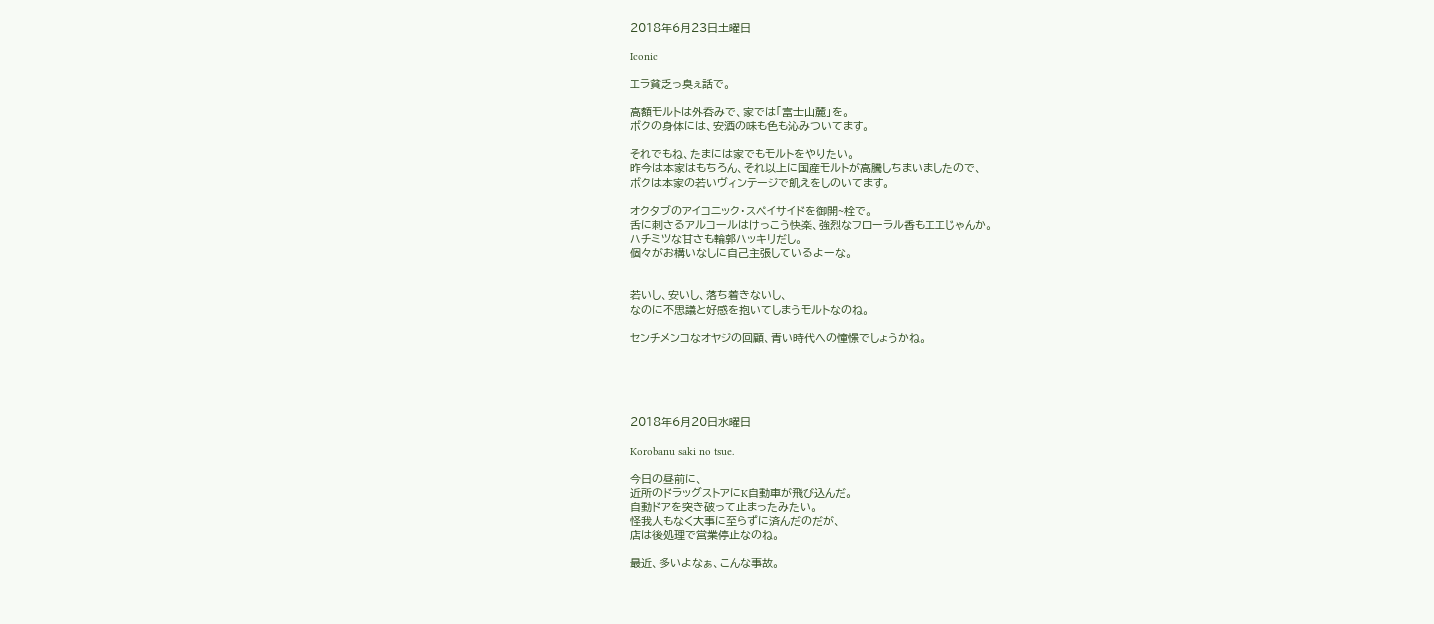2018年6月23日土曜日

Iconic

エラ貧乏っ臭ぇ話で。

高額モルトは外呑みで、家では「富士山麓」を。
ボクの身体には、安酒の味も色も沁みついてます。

それでもね、たまには家でもモルトをやりたい。
昨今は本家はもちろん、それ以上に国産モルトが高騰しちまいましたので、
ボクは本家の若いヴィンテージで飢えをしのいてます。

オクタブのアイコニック・スペイサイドを御開~栓で。
舌に刺さるアルコールはけっこう快楽、強烈なフローラル香もエエじゃんか。
ハチミツな甘さも輪郭ハッキリだし。
個々がお構いなしに自己主張しているよーな。


若いし、安いし、落ち着きないし、
なのに不思議と好感を抱いてしまうモルトなのね。

センチメンコなオヤジの回顧、青い時代への憧憬でしょうかね。





2018年6月20日水曜日

Korobanu saki no tsue.

今日の昼前に、
近所のドラッグストアにK自動車が飛び込んだ。
自動ドアを突き破って止まったみたい。
怪我人もなく大事に至らずに済んだのだが、
店は後処理で営業停止なのね。

最近、多いよなぁ、こんな事故。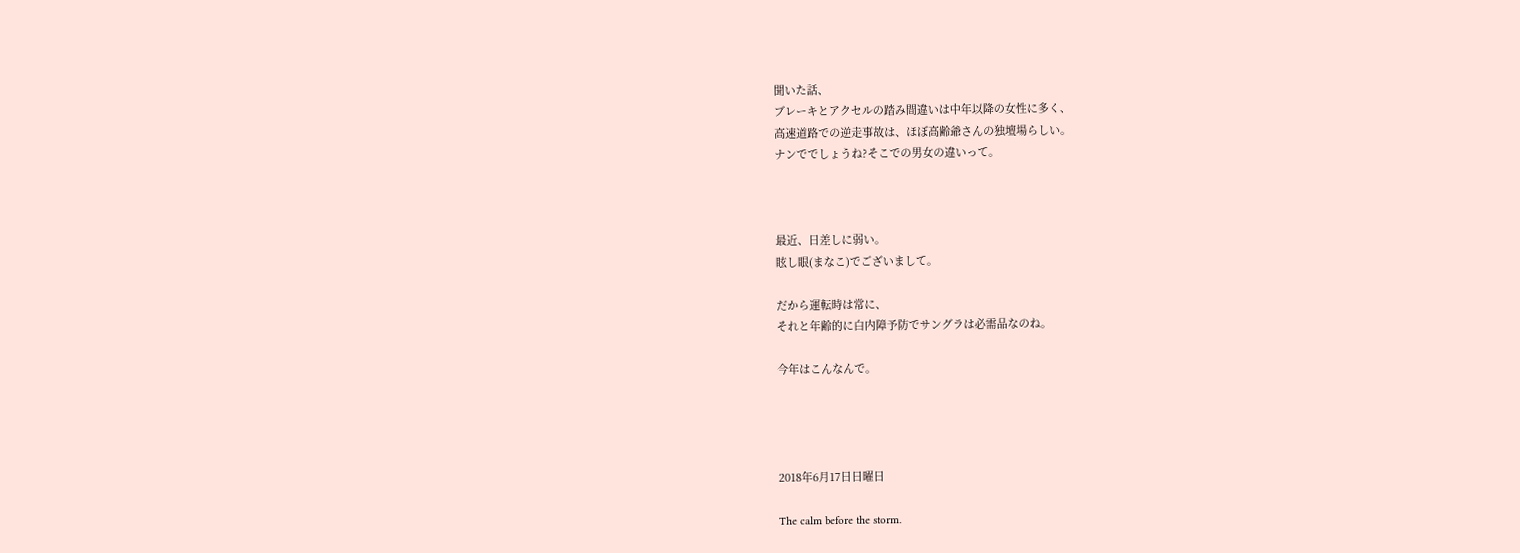聞いた話、
ブレーキとアクセルの踏み間違いは中年以降の女性に多く、
高速道路での逆走事故は、ほぼ高齢爺さんの独壇場らしい。
ナンででしょうね?そこでの男女の違いって。



最近、日差しに弱い。
眩し眼(まなこ)でございまして。

だから運転時は常に、
それと年齢的に白内障予防でサングラは必需品なのね。

今年はこんなんで。




2018年6月17日日曜日

The calm before the storm.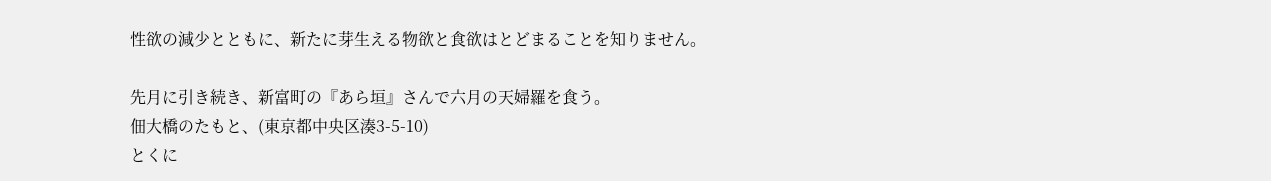性欲の減少とともに、新たに芽生える物欲と食欲はとどまることを知りません。

先月に引き続き、新富町の『あら垣』さんで六月の天婦羅を食う。
佃大橋のたもと、(東京都中央区湊3-5-10)
とくに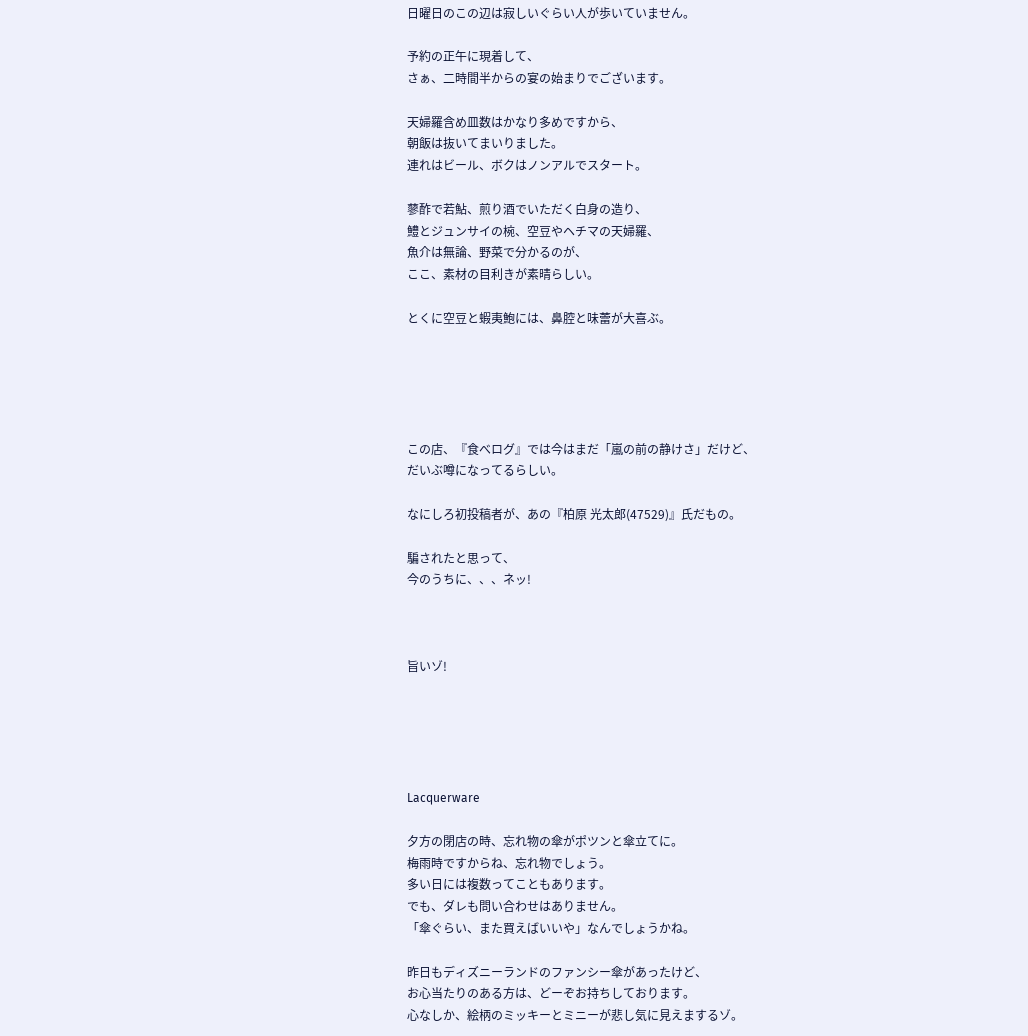日曜日のこの辺は寂しいぐらい人が歩いていません。

予約の正午に現着して、
さぁ、二時間半からの宴の始まりでございます。

天婦羅含め皿数はかなり多めですから、
朝飯は抜いてまいりました。
連れはビール、ボクはノンアルでスタート。

蓼酢で若鮎、煎り酒でいただく白身の造り、
鱧とジュンサイの椀、空豆やヘチマの天婦羅、
魚介は無論、野菜で分かるのが、
ここ、素材の目利きが素晴らしい。

とくに空豆と蝦夷鮑には、鼻腔と味蕾が大喜ぶ。





この店、『食べログ』では今はまだ「嵐の前の静けさ」だけど、
だいぶ噂になってるらしい。

なにしろ初投稿者が、あの『柏原 光太郎(47529)』氏だもの。

騙されたと思って、
今のうちに、、、ネッ!



旨いゾ!





Lacquerware

夕方の閉店の時、忘れ物の傘がポツンと傘立てに。
梅雨時ですからね、忘れ物でしょう。
多い日には複数ってこともあります。
でも、ダレも問い合わせはありません。
「傘ぐらい、また買えばいいや」なんでしょうかね。

昨日もディズニーランドのファンシー傘があったけど、
お心当たりのある方は、どーぞお持ちしております。
心なしか、絵柄のミッキーとミニーが悲し気に見えまするゾ。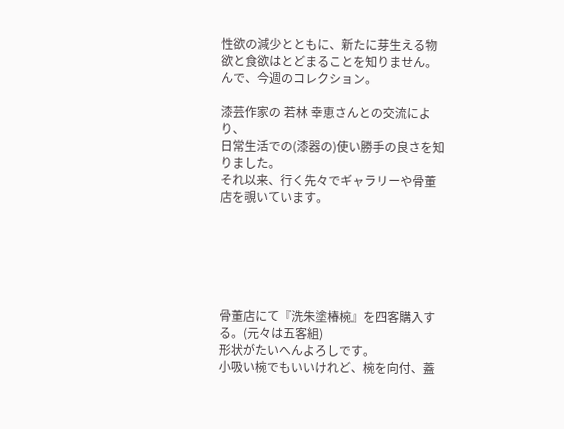性欲の減少とともに、新たに芽生える物欲と食欲はとどまることを知りません。
んで、今週のコレクション。

漆芸作家の 若林 幸恵さんとの交流により、
日常生活での(漆器の)使い勝手の良さを知りました。
それ以来、行く先々でギャラリーや骨董店を覗いています。






骨董店にて『洗朱塗椿椀』を四客購入する。(元々は五客組)
形状がたいへんよろしです。
小吸い椀でもいいけれど、椀を向付、蓋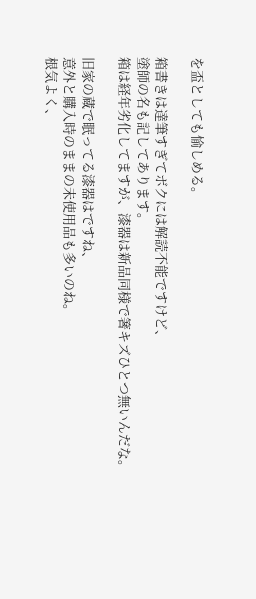を盃としても愉しめる。

箱書きは達筆すぎてボクには解読不能ですけど、
塗師の名も記してあります。
箱は経年劣化してますが、漆器は新品同様で箸キズひとつ無いんだな。

旧家の蔵で眠ってる漆器はですね、
意外と購入時のままの未使用品も多いのね。
根気よく、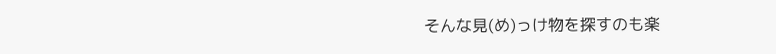そんな見(め)っけ物を探すのも楽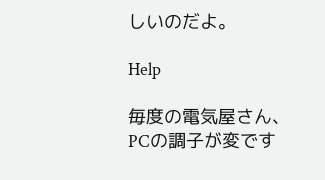しいのだよ。

Help

毎度の電気屋さん、
PCの調子が変です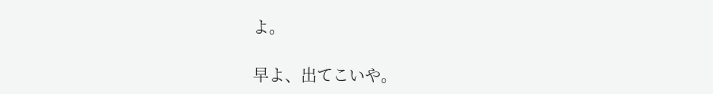よ。

早よ、出てこいや。